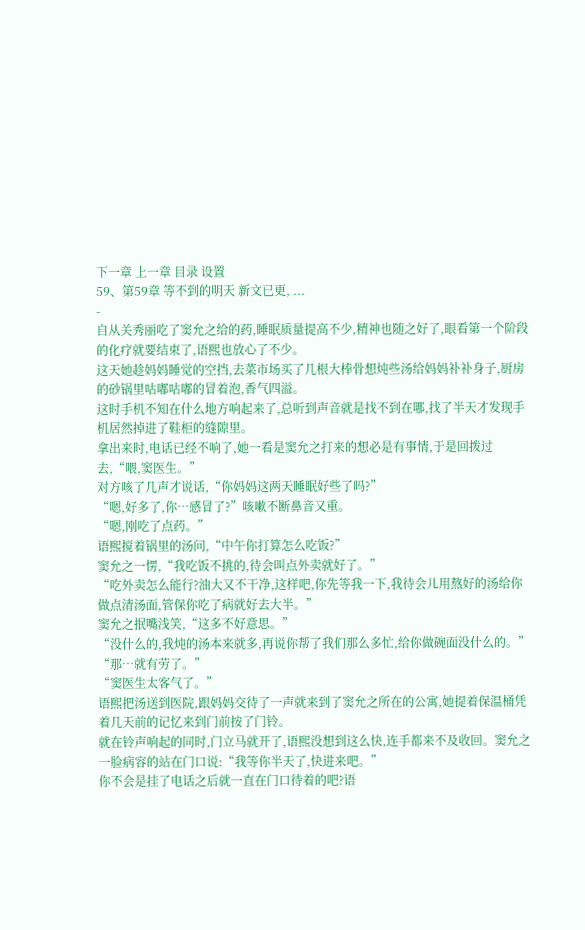下一章 上一章 目录 设置
59、第59章 等不到的明天 新文已更, ...
-
自从关秀丽吃了窦允之给的药,睡眠质量提高不少,精神也随之好了,眼看第一个阶段的化疗就要结束了,语熙也放心了不少。
这天她趁妈妈睡觉的空挡,去菜市场买了几根大棒骨想炖些汤给妈妈补补身子,厨房的砂锅里咕嘟咕嘟的冒着泡,香气四溢。
这时手机不知在什么地方响起来了,总听到声音就是找不到在哪,找了半天才发现手机居然掉进了鞋柜的缝隙里。
拿出来时,电话已经不响了,她一看是窦允之打来的想必是有事情,于是回拨过去,“喂,窦医生。”
对方咳了几声才说话,“你妈妈这两天睡眠好些了吗?”
“嗯,好多了,你…感冒了?”咳嗽不断鼻音又重。
“嗯,刚吃了点药。”
语熙搅着锅里的汤问,“中午你打算怎么吃饭?”
窦允之一愣,“我吃饭不挑的,待会叫点外卖就好了。”
“吃外卖怎么能行?油大又不干净,这样吧,你先等我一下,我待会儿用熬好的汤给你做点清汤面,管保你吃了病就好去大半。”
窦允之抿嘴浅笑,“这多不好意思。”
“没什么的,我炖的汤本来就多,再说你帮了我们那么多忙,给你做碗面没什么的。”
“那…就有劳了。”
“窦医生太客气了。”
语熙把汤送到医院,跟妈妈交待了一声就来到了窦允之所在的公寓,她提着保温桶凭着几天前的记忆来到门前按了门铃。
就在铃声响起的同时,门立马就开了,语熙没想到这么快,连手都来不及收回。窦允之一脸病容的站在门口说:“我等你半天了,快进来吧。”
你不会是挂了电话之后就一直在门口待着的吧?语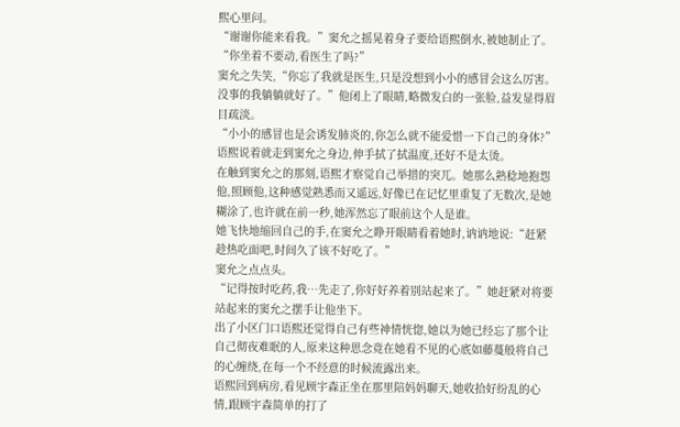熙心里问。
“谢谢你能来看我。”窦允之摇晃着身子要给语熙倒水,被她制止了。
“你坐着不要动,看医生了吗?”
窦允之失笑,“你忘了我就是医生,只是没想到小小的感冒会这么厉害。没事的我躺躺就好了。”他闭上了眼睛,略微发白的一张脸,益发显得眉目疏淡。
“小小的感冒也是会诱发肺炎的,你怎么就不能爱惜一下自己的身体?”语熙说着就走到窦允之身边,伸手拭了拭温度,还好不是太烫。
在触到窦允之的那刻,语熙才察觉自己举措的突兀。她那么熟稔地抱怨他,照顾他,这种感觉熟悉而又遥远,好像已在记忆里重复了无数次,是她糊涂了,也许就在前一秒,她浑然忘了眼前这个人是谁。
她飞快地缩回自己的手,在窦允之睁开眼睛看着她时,讷讷地说:“赶紧趁热吃面吧,时间久了该不好吃了。”
窦允之点点头。
“记得按时吃药,我…先走了,你好好养着别站起来了。”她赶紧对将要站起来的窦允之摆手让他坐下。
出了小区门口语熙还觉得自己有些神情恍惚,她以为她已经忘了那个让自己彻夜难眠的人,原来这种思念竟在她看不见的心底如藤蔓般将自己的心缠绕,在每一个不经意的时候流露出来。
语熙回到病房,看见顾宇森正坐在那里陪妈妈聊天,她收拾好纷乱的心情,跟顾宇森简单的打了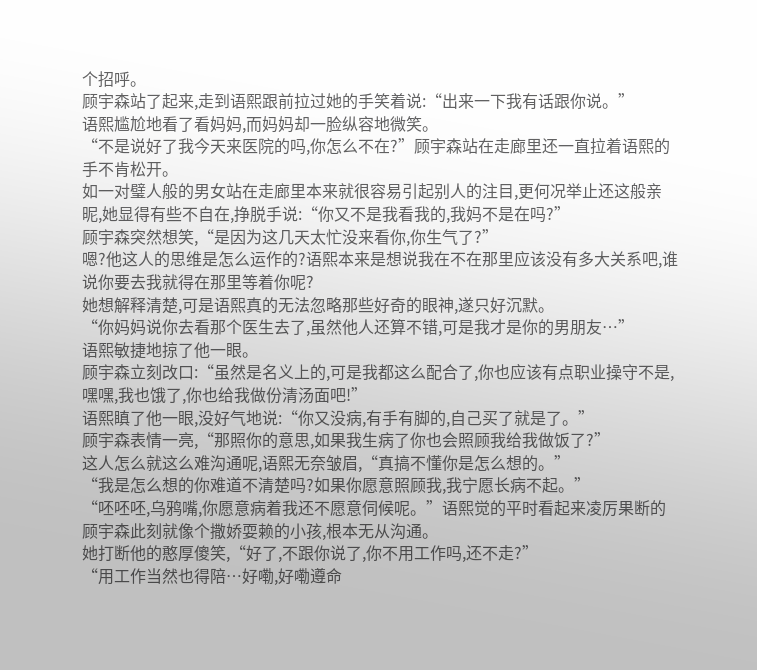个招呼。
顾宇森站了起来,走到语熙跟前拉过她的手笑着说:“出来一下我有话跟你说。”
语熙尴尬地看了看妈妈,而妈妈却一脸纵容地微笑。
“不是说好了我今天来医院的吗,你怎么不在?”顾宇森站在走廊里还一直拉着语熙的手不肯松开。
如一对璧人般的男女站在走廊里本来就很容易引起别人的注目,更何况举止还这般亲昵,她显得有些不自在,挣脱手说:“你又不是我看我的,我妈不是在吗?”
顾宇森突然想笑,“是因为这几天太忙没来看你,你生气了?”
嗯?他这人的思维是怎么运作的?语熙本来是想说我在不在那里应该没有多大关系吧,谁说你要去我就得在那里等着你呢?
她想解释清楚,可是语熙真的无法忽略那些好奇的眼神,遂只好沉默。
“你妈妈说你去看那个医生去了,虽然他人还算不错,可是我才是你的男朋友…”
语熙敏捷地掠了他一眼。
顾宇森立刻改口:“虽然是名义上的,可是我都这么配合了,你也应该有点职业操守不是,嘿嘿,我也饿了,你也给我做份清汤面吧!”
语熙瞋了他一眼,没好气地说:“你又没病,有手有脚的,自己买了就是了。”
顾宇森表情一亮,“那照你的意思,如果我生病了你也会照顾我给我做饭了?”
这人怎么就这么难沟通呢,语熙无奈皱眉,“真搞不懂你是怎么想的。”
“我是怎么想的你难道不清楚吗?如果你愿意照顾我,我宁愿长病不起。”
“呸呸呸,乌鸦嘴,你愿意病着我还不愿意伺候呢。”语熙觉的平时看起来凌厉果断的顾宇森此刻就像个撒娇耍赖的小孩,根本无从沟通。
她打断他的憨厚傻笑,“好了,不跟你说了,你不用工作吗,还不走?”
“用工作当然也得陪…好嘞,好嘞遵命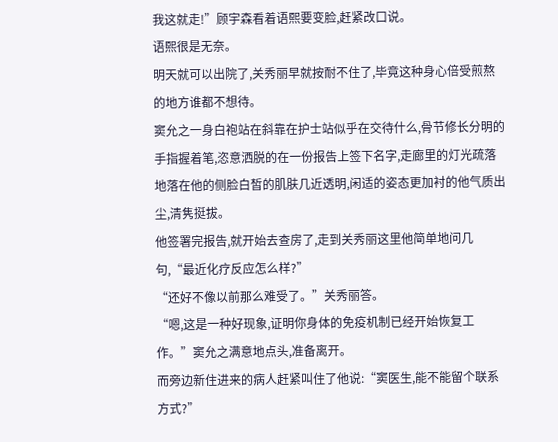我这就走!”顾宇森看着语熙要变脸,赶紧改口说。
语熙很是无奈。
明天就可以出院了,关秀丽早就按耐不住了,毕竟这种身心倍受煎熬的地方谁都不想待。
窦允之一身白袍站在斜靠在护士站似乎在交待什么,骨节修长分明的手指握着笔,恣意洒脱的在一份报告上签下名字,走廊里的灯光疏落地落在他的侧脸白皙的肌肤几近透明,闲适的姿态更加衬的他气质出尘,清隽挺拔。
他签署完报告,就开始去查房了,走到关秀丽这里他简单地问几句,“最近化疗反应怎么样?”
“还好不像以前那么难受了。”关秀丽答。
“嗯,这是一种好现象,证明你身体的免疫机制已经开始恢复工作。”窦允之满意地点头,准备离开。
而旁边新住进来的病人赶紧叫住了他说:“窦医生,能不能留个联系方式?”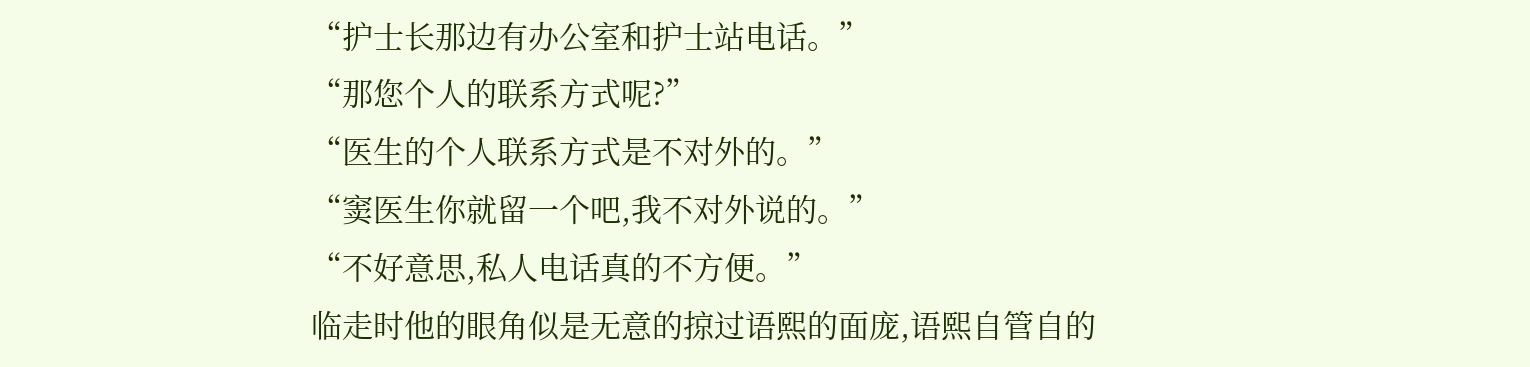“护士长那边有办公室和护士站电话。”
“那您个人的联系方式呢?”
“医生的个人联系方式是不对外的。”
“窦医生你就留一个吧,我不对外说的。”
“不好意思,私人电话真的不方便。”
临走时他的眼角似是无意的掠过语熙的面庞,语熙自管自的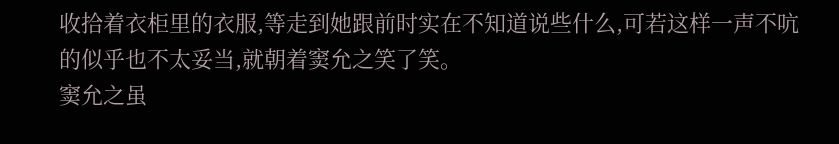收拾着衣柜里的衣服,等走到她跟前时实在不知道说些什么,可若这样一声不吭的似乎也不太妥当,就朝着窦允之笑了笑。
窦允之虽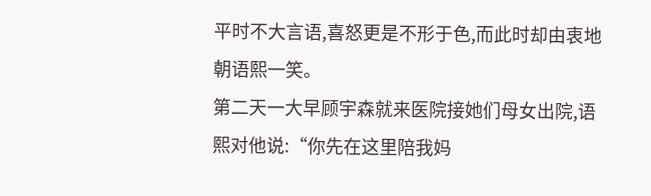平时不大言语,喜怒更是不形于色,而此时却由衷地朝语熙一笑。
第二天一大早顾宇森就来医院接她们母女出院,语熙对他说:“你先在这里陪我妈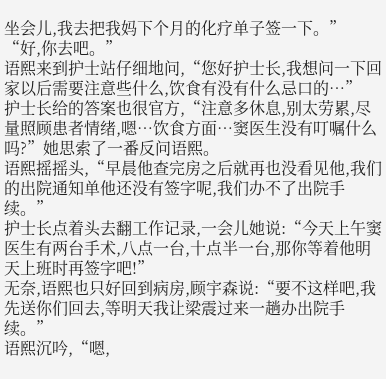坐会儿,我去把我妈下个月的化疗单子签一下。”
“好,你去吧。”
语熙来到护士站仔细地问,“您好护士长,我想问一下回家以后需要注意些什么,饮食有没有什么忌口的…”
护士长给的答案也很官方,“注意多休息,别太劳累,尽量照顾患者情绪,嗯…饮食方面…窦医生没有叮嘱什么吗?”她思索了一番反问语熙。
语熙摇摇头,“早晨他查完房之后就再也没看见他,我们的出院通知单他还没有签字呢,我们办不了出院手续。”
护士长点着头去翻工作记录,一会儿她说:“今天上午窦医生有两台手术,八点一台,十点半一台,那你等着他明天上班时再签字吧!”
无奈,语熙也只好回到病房,顾宇森说:“要不这样吧,我先送你们回去,等明天我让梁震过来一趟办出院手续。”
语熙沉吟,“嗯,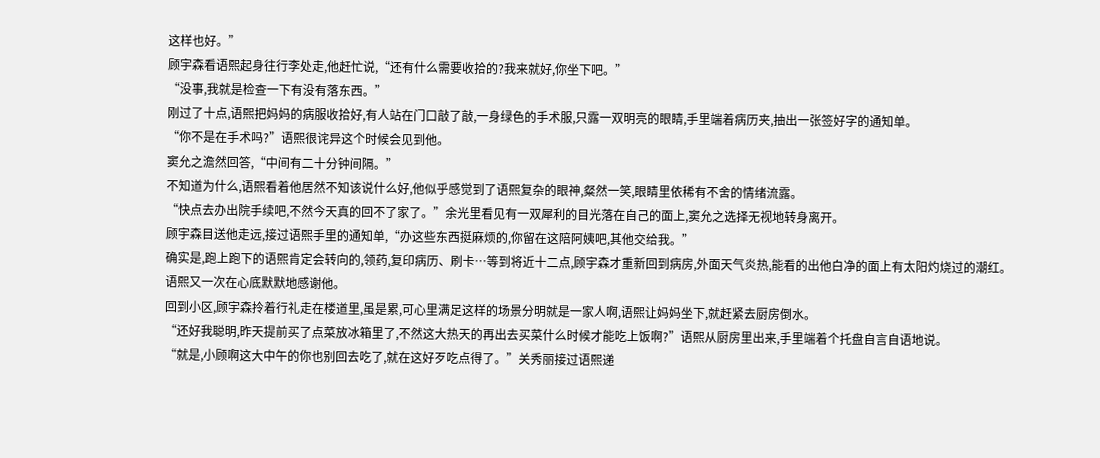这样也好。”
顾宇森看语熙起身往行李处走,他赶忙说,“还有什么需要收拾的?我来就好,你坐下吧。”
“没事,我就是检查一下有没有落东西。”
刚过了十点,语熙把妈妈的病服收拾好,有人站在门口敲了敲,一身绿色的手术服,只露一双明亮的眼睛,手里端着病历夹,抽出一张签好字的通知单。
“你不是在手术吗?”语熙很诧异这个时候会见到他。
窦允之澹然回答,“中间有二十分钟间隔。”
不知道为什么,语熙看着他居然不知该说什么好,他似乎感觉到了语熙复杂的眼神,粲然一笑,眼睛里依稀有不舍的情绪流露。
“快点去办出院手续吧,不然今天真的回不了家了。”余光里看见有一双犀利的目光落在自己的面上,窦允之选择无视地转身离开。
顾宇森目送他走远,接过语熙手里的通知单,“办这些东西挺麻烦的,你留在这陪阿姨吧,其他交给我。”
确实是,跑上跑下的语熙肯定会转向的,领药,复印病历、刷卡…等到将近十二点,顾宇森才重新回到病房,外面天气炎热,能看的出他白净的面上有太阳灼烧过的潮红。
语熙又一次在心底默默地感谢他。
回到小区,顾宇森拎着行礼走在楼道里,虽是累,可心里满足这样的场景分明就是一家人啊,语熙让妈妈坐下,就赶紧去厨房倒水。
“还好我聪明,昨天提前买了点菜放冰箱里了,不然这大热天的再出去买菜什么时候才能吃上饭啊?”语熙从厨房里出来,手里端着个托盘自言自语地说。
“就是,小顾啊这大中午的你也别回去吃了,就在这好歹吃点得了。”关秀丽接过语熙递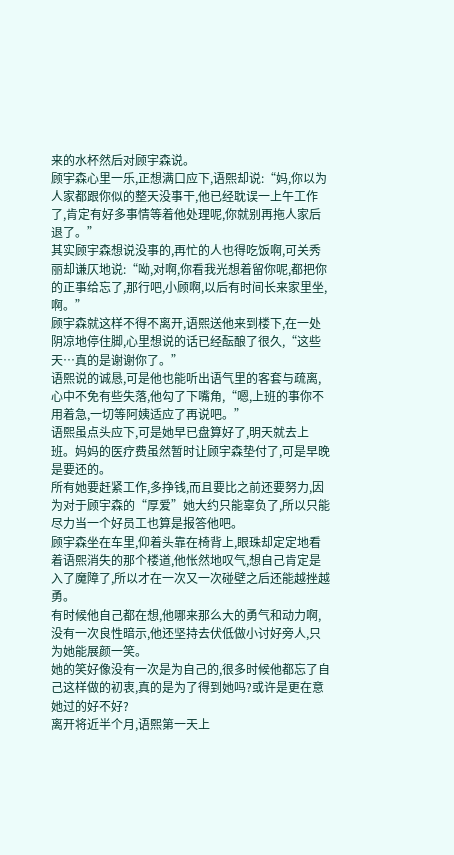来的水杯然后对顾宇森说。
顾宇森心里一乐,正想满口应下,语熙却说:“妈,你以为人家都跟你似的整天没事干,他已经耽误一上午工作了,肯定有好多事情等着他处理呢,你就别再拖人家后退了。”
其实顾宇森想说没事的,再忙的人也得吃饭啊,可关秀丽却谦仄地说:“呦,对啊,你看我光想着留你呢,都把你的正事给忘了,那行吧,小顾啊,以后有时间长来家里坐,啊。”
顾宇森就这样不得不离开,语熙送他来到楼下,在一处阴凉地停住脚,心里想说的话已经酝酿了很久,“这些天…真的是谢谢你了。”
语熙说的诚恳,可是他也能听出语气里的客套与疏离,心中不免有些失落,他勾了下嘴角,“嗯,上班的事你不用着急,一切等阿姨适应了再说吧。”
语熙虽点头应下,可是她早已盘算好了,明天就去上班。妈妈的医疗费虽然暂时让顾宇森垫付了,可是早晚是要还的。
所有她要赶紧工作,多挣钱,而且要比之前还要努力,因为对于顾宇森的“厚爱”她大约只能辜负了,所以只能尽力当一个好员工也算是报答他吧。
顾宇森坐在车里,仰着头靠在椅背上,眼珠却定定地看着语熙消失的那个楼道,他怅然地叹气,想自己肯定是入了魔障了,所以才在一次又一次碰壁之后还能越挫越勇。
有时候他自己都在想,他哪来那么大的勇气和动力啊,没有一次良性暗示,他还坚持去伏低做小讨好旁人,只为她能展颜一笑。
她的笑好像没有一次是为自己的,很多时候他都忘了自己这样做的初衷,真的是为了得到她吗?或许是更在意她过的好不好?
离开将近半个月,语熙第一天上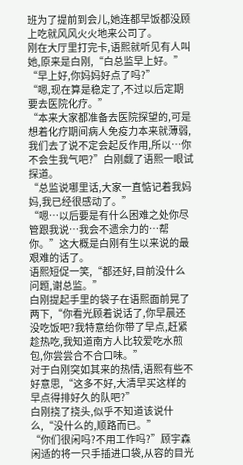班为了提前到会儿,她连都早饭都没顾上吃就风风火火地来公司了。
刚在大厅里打完卡,语熙就听见有人叫她,原来是白刚,“白总监早上好。”
“早上好,你妈妈好点了吗?”
“嗯,现在算是稳定了,不过以后定期要去医院化疗。”
“本来大家都准备去医院探望的,可是想着化疗期间病人免疫力本来就薄弱,我们去了说不定会起反作用,所以…你不会生我气吧?”白刚觑了语熙一眼试探道。
“总监说哪里话,大家一直惦记着我妈妈,我已经很感动了。”
“嗯…以后要是有什么困难之处你尽管跟我说…我会不遗余力的…帮你。”这大概是白刚有生以来说的最艰难的话了。
语熙短促一笑,“都还好,目前没什么问题,谢总监。”
白刚提起手里的袋子在语熙面前晃了两下,“你看光顾着说话了,你早晨还没吃饭吧?我特意给你带了早点,赶紧趁热吃,我知道南方人比较爱吃水煎包,你尝尝合不合口味。”
对于白刚突如其来的热情,语熙有些不好意思,“这多不好,大清早买这样的早点得排好久的队吧?”
白刚挠了挠头,似乎不知道该说什么,“没什么的,顺路而已。”
“你们很闲吗?不用工作吗?”顾宇森闲适的将一只手插进口袋,从容的目光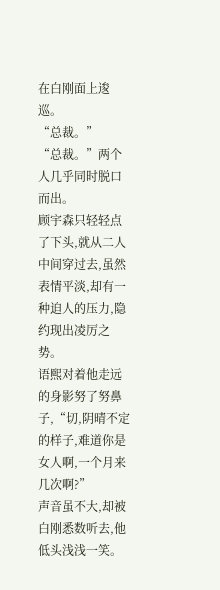在白刚面上逡巡。
“总裁。”
“总裁。”两个人几乎同时脱口而出。
顾宇森只轻轻点了下头,就从二人中间穿过去,虽然表情平淡,却有一种迫人的压力,隐约现出凌厉之势。
语熙对着他走远的身影努了努鼻子,“切,阴晴不定的样子,难道你是女人啊,一个月来几次啊?”
声音虽不大,却被白刚悉数听去,他低头浅浅一笑。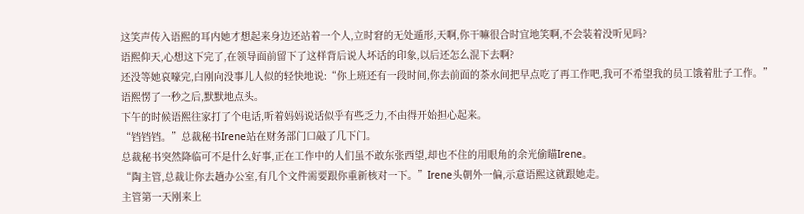这笑声传入语熙的耳内她才想起来身边还站着一个人,立时窘的无处遁形,天啊,你干嘛很合时宜地笑啊,不会装着没听见吗?
语熙仰天,心想这下完了,在领导面前留下了这样背后说人坏话的印象,以后还怎么混下去啊?
还没等她哀嚎完,白刚向没事儿人似的轻快地说:“你上班还有一段时间,你去前面的茶水间把早点吃了再工作吧,我可不希望我的员工饿着肚子工作。”
语熙愣了一秒之后,默默地点头。
下午的时候语熙往家打了个电话,听着妈妈说话似乎有些乏力,不由得开始担心起来。
“铛铛铛。”总裁秘书Irene站在财务部门口敲了几下门。
总裁秘书突然降临可不是什么好事,正在工作中的人们虽不敢东张西望,却也不住的用眼角的余光偷瞄Irene。
“陶主管,总裁让你去趟办公室,有几个文件需要跟你重新核对一下。”Irene头朝外一偏,示意语熙这就跟她走。
主管第一天刚来上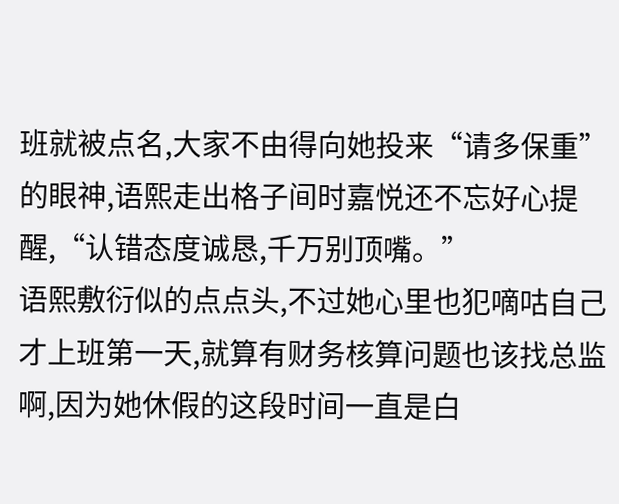班就被点名,大家不由得向她投来“请多保重”的眼神,语熙走出格子间时嘉悦还不忘好心提醒,“认错态度诚恳,千万别顶嘴。”
语熙敷衍似的点点头,不过她心里也犯嘀咕自己才上班第一天,就算有财务核算问题也该找总监啊,因为她休假的这段时间一直是白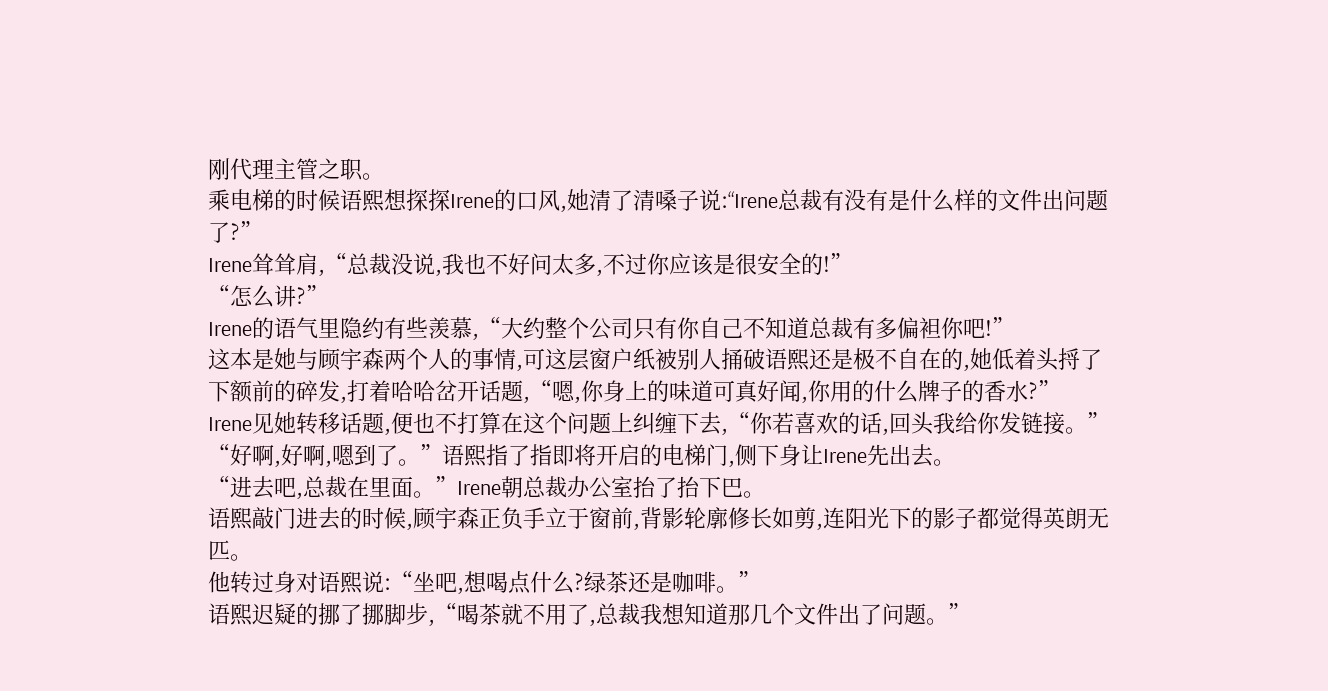刚代理主管之职。
乘电梯的时候语熙想探探Irene的口风,她清了清嗓子说:“Irene总裁有没有是什么样的文件出问题了?”
Irene耸耸肩,“总裁没说,我也不好问太多,不过你应该是很安全的!”
“怎么讲?”
Irene的语气里隐约有些羡慕,“大约整个公司只有你自己不知道总裁有多偏袒你吧!”
这本是她与顾宇森两个人的事情,可这层窗户纸被别人捅破语熙还是极不自在的,她低着头捋了下额前的碎发,打着哈哈岔开话题,“嗯,你身上的味道可真好闻,你用的什么牌子的香水?”
Irene见她转移话题,便也不打算在这个问题上纠缠下去,“你若喜欢的话,回头我给你发链接。”
“好啊,好啊,嗯到了。”语熙指了指即将开启的电梯门,侧下身让Irene先出去。
“进去吧,总裁在里面。”Irene朝总裁办公室抬了抬下巴。
语熙敲门进去的时候,顾宇森正负手立于窗前,背影轮廓修长如剪,连阳光下的影子都觉得英朗无匹。
他转过身对语熙说:“坐吧,想喝点什么?绿茶还是咖啡。”
语熙迟疑的挪了挪脚步,“喝茶就不用了,总裁我想知道那几个文件出了问题。”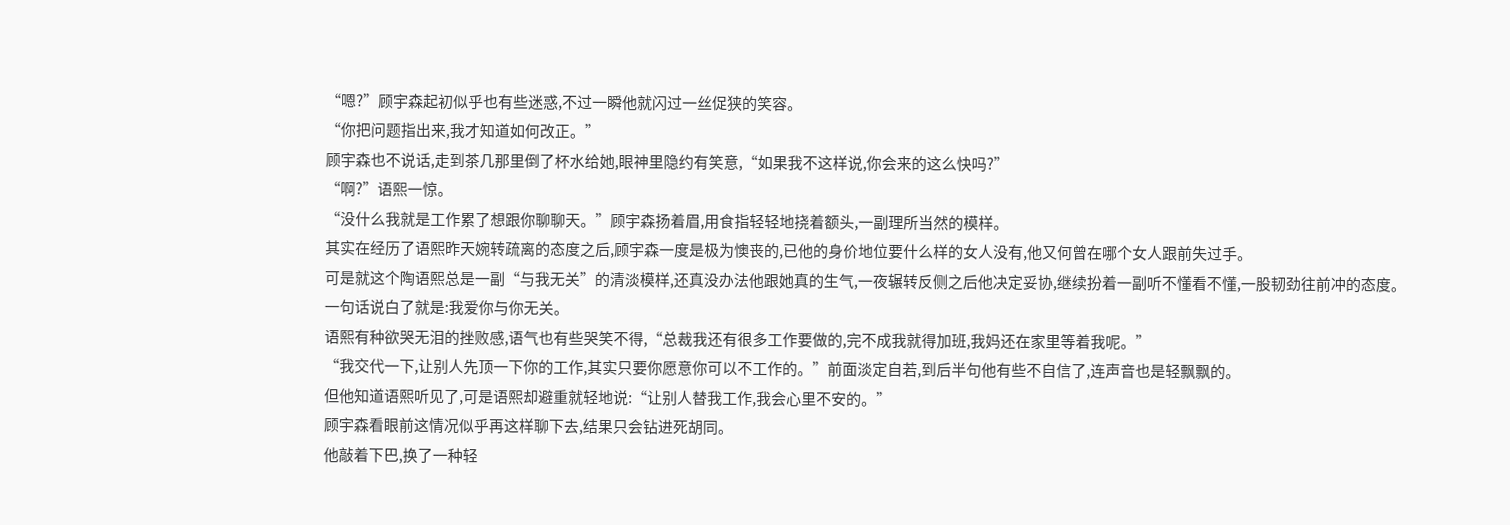“嗯?”顾宇森起初似乎也有些迷惑,不过一瞬他就闪过一丝促狭的笑容。
“你把问题指出来,我才知道如何改正。”
顾宇森也不说话,走到茶几那里倒了杯水给她,眼神里隐约有笑意,“如果我不这样说,你会来的这么快吗?”
“啊?”语熙一惊。
“没什么我就是工作累了想跟你聊聊天。”顾宇森扬着眉,用食指轻轻地挠着额头,一副理所当然的模样。
其实在经历了语熙昨天婉转疏离的态度之后,顾宇森一度是极为懊丧的,已他的身价地位要什么样的女人没有,他又何曾在哪个女人跟前失过手。
可是就这个陶语熙总是一副“与我无关”的清淡模样,还真没办法他跟她真的生气,一夜辗转反侧之后他决定妥协,继续扮着一副听不懂看不懂,一股韧劲往前冲的态度。
一句话说白了就是:我爱你与你无关。
语熙有种欲哭无泪的挫败感,语气也有些哭笑不得,“总裁我还有很多工作要做的,完不成我就得加班,我妈还在家里等着我呢。”
“我交代一下,让别人先顶一下你的工作,其实只要你愿意你可以不工作的。”前面淡定自若,到后半句他有些不自信了,连声音也是轻飘飘的。
但他知道语熙听见了,可是语熙却避重就轻地说:“让别人替我工作,我会心里不安的。”
顾宇森看眼前这情况似乎再这样聊下去,结果只会钻进死胡同。
他敲着下巴,换了一种轻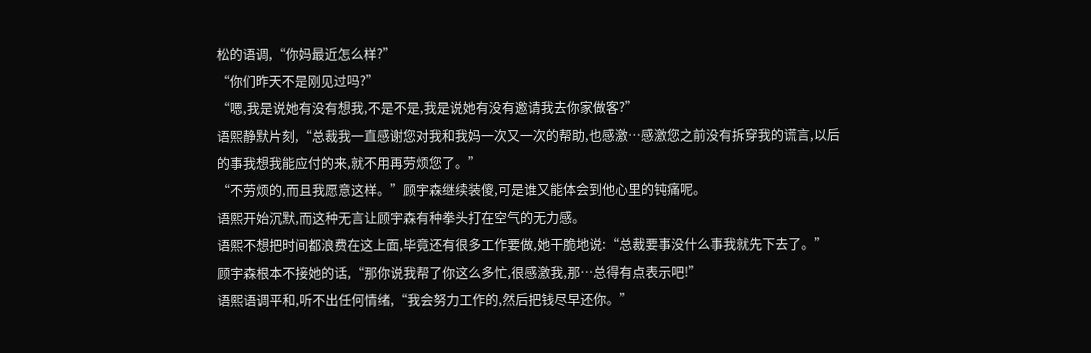松的语调,“你妈最近怎么样?”
“你们昨天不是刚见过吗?”
“嗯,我是说她有没有想我,不是不是,我是说她有没有邀请我去你家做客?”
语熙静默片刻,“总裁我一直感谢您对我和我妈一次又一次的帮助,也感激…感激您之前没有拆穿我的谎言,以后的事我想我能应付的来,就不用再劳烦您了。”
“不劳烦的,而且我愿意这样。”顾宇森继续装傻,可是谁又能体会到他心里的钝痛呢。
语熙开始沉默,而这种无言让顾宇森有种拳头打在空气的无力感。
语熙不想把时间都浪费在这上面,毕竟还有很多工作要做,她干脆地说:“总裁要事没什么事我就先下去了。”
顾宇森根本不接她的话,“那你说我帮了你这么多忙,很感激我,那…总得有点表示吧!”
语熙语调平和,听不出任何情绪,“我会努力工作的,然后把钱尽早还你。”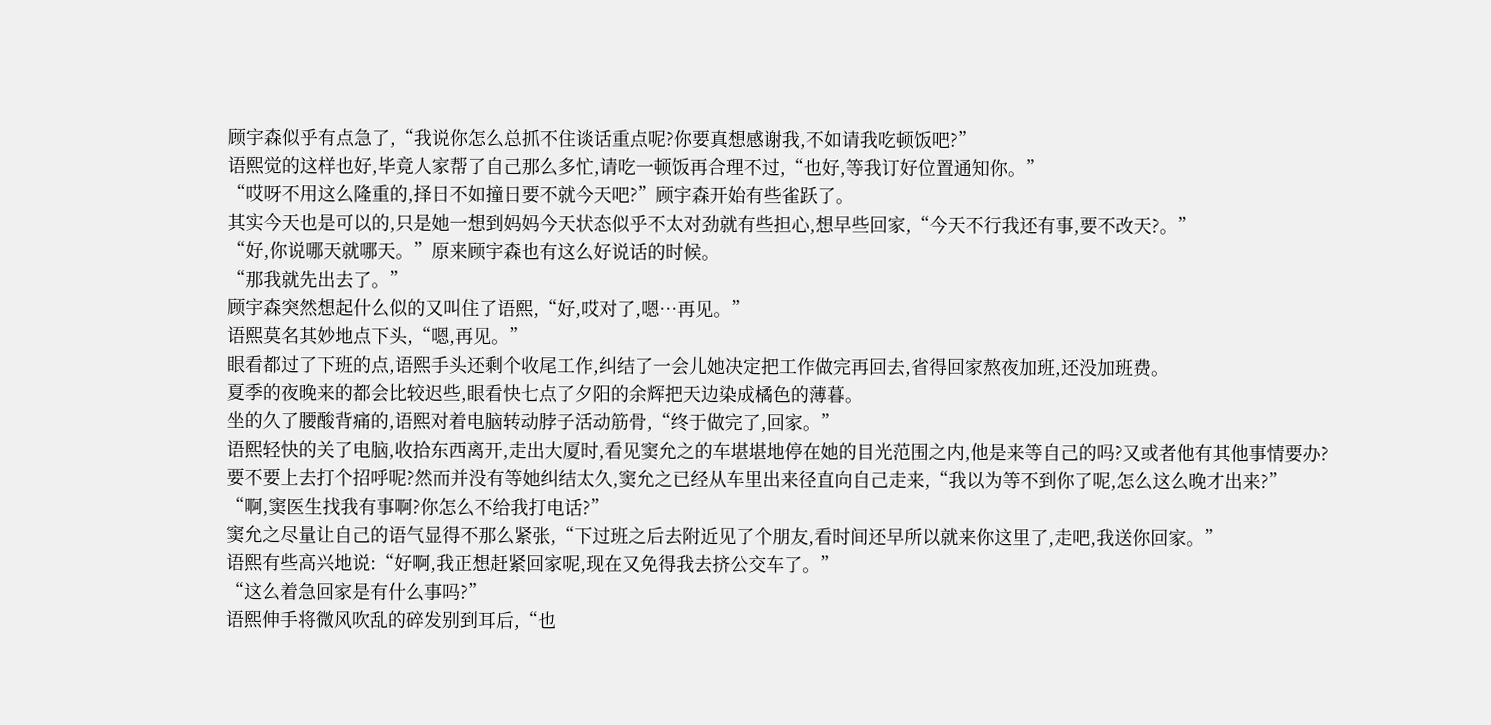顾宇森似乎有点急了,“我说你怎么总抓不住谈话重点呢?你要真想感谢我,不如请我吃顿饭吧?”
语熙觉的这样也好,毕竟人家帮了自己那么多忙,请吃一顿饭再合理不过,“也好,等我订好位置通知你。”
“哎呀不用这么隆重的,择日不如撞日要不就今天吧?”顾宇森开始有些雀跃了。
其实今天也是可以的,只是她一想到妈妈今天状态似乎不太对劲就有些担心,想早些回家,“今天不行我还有事,要不改天?。”
“好,你说哪天就哪天。”原来顾宇森也有这么好说话的时候。
“那我就先出去了。”
顾宇森突然想起什么似的又叫住了语熙,“好,哎对了,嗯…再见。”
语熙莫名其妙地点下头,“嗯,再见。”
眼看都过了下班的点,语熙手头还剩个收尾工作,纠结了一会儿她决定把工作做完再回去,省得回家熬夜加班,还没加班费。
夏季的夜晚来的都会比较迟些,眼看快七点了夕阳的余辉把天边染成橘色的薄暮。
坐的久了腰酸背痛的,语熙对着电脑转动脖子活动筋骨,“终于做完了,回家。”
语熙轻快的关了电脑,收拾东西离开,走出大厦时,看见窦允之的车堪堪地停在她的目光范围之内,他是来等自己的吗?又或者他有其他事情要办?
要不要上去打个招呼呢?然而并没有等她纠结太久,窦允之已经从车里出来径直向自己走来,“我以为等不到你了呢,怎么这么晚才出来?”
“啊,窦医生找我有事啊?你怎么不给我打电话?”
窦允之尽量让自己的语气显得不那么紧张,“下过班之后去附近见了个朋友,看时间还早所以就来你这里了,走吧,我送你回家。”
语熙有些高兴地说:“好啊,我正想赶紧回家呢,现在又免得我去挤公交车了。”
“这么着急回家是有什么事吗?”
语熙伸手将微风吹乱的碎发别到耳后,“也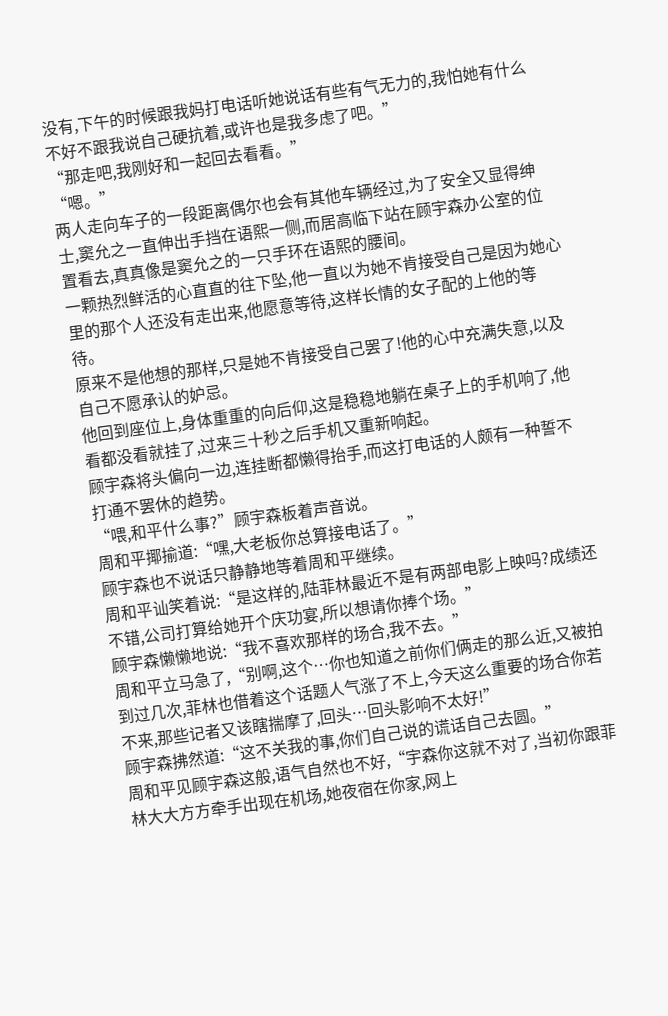没有,下午的时候跟我妈打电话听她说话有些有气无力的,我怕她有什么不好不跟我说自己硬抗着,或许也是我多虑了吧。”
“那走吧,我刚好和一起回去看看。”
“嗯。”
两人走向车子的一段距离偶尔也会有其他车辆经过,为了安全又显得绅士,窦允之一直伸出手挡在语熙一侧,而居高临下站在顾宇森办公室的位置看去,真真像是窦允之的一只手环在语熙的腰间。
一颗热烈鲜活的心直直的往下坠,他一直以为她不肯接受自己是因为她心里的那个人还没有走出来,他愿意等待,这样长情的女子配的上他的等待。
原来不是他想的那样,只是她不肯接受自己罢了!他的心中充满失意,以及自己不愿承认的妒忌。
他回到座位上,身体重重的向后仰,这是稳稳地躺在桌子上的手机响了,他看都没看就挂了,过来三十秒之后手机又重新响起。
顾宇森将头偏向一边,连挂断都懒得抬手,而这打电话的人颇有一种誓不打通不罢休的趋势。
“喂,和平什么事?”顾宇森板着声音说。
周和平揶揄道:“嘿,大老板你总算接电话了。”
顾宇森也不说话只静静地等着周和平继续。
周和平讪笑着说:“是这样的,陆菲林最近不是有两部电影上映吗?成绩还不错,公司打算给她开个庆功宴,所以想请你捧个场。”
顾宇森懒懒地说:“我不喜欢那样的场合,我不去。”
周和平立马急了,“别啊,这个…你也知道之前你们俩走的那么近,又被拍到过几次,菲林也借着这个话题人气涨了不上,今天这么重要的场合你若不来,那些记者又该瞎揣摩了,回头…回头影响不太好!”
顾宇森拂然道:“这不关我的事,你们自己说的谎话自己去圆。”
周和平见顾宇森这般,语气自然也不好,“宇森你这就不对了,当初你跟菲林大大方方牵手出现在机场,她夜宿在你家,网上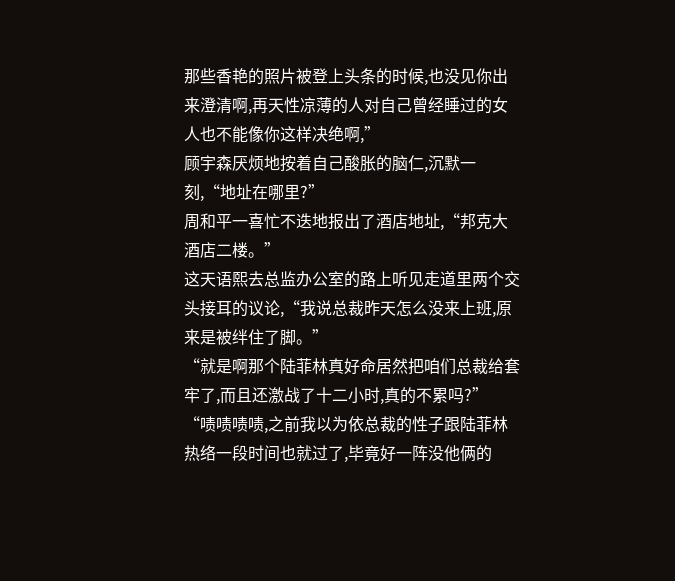那些香艳的照片被登上头条的时候,也没见你出来澄清啊,再天性凉薄的人对自己曾经睡过的女人也不能像你这样决绝啊,”
顾宇森厌烦地按着自己酸胀的脑仁,沉默一刻,“地址在哪里?”
周和平一喜忙不迭地报出了酒店地址,“邦克大酒店二楼。”
这天语熙去总监办公室的路上听见走道里两个交头接耳的议论,“我说总裁昨天怎么没来上班,原来是被绊住了脚。”
“就是啊那个陆菲林真好命居然把咱们总裁给套牢了,而且还激战了十二小时,真的不累吗?”
“啧啧啧啧,之前我以为依总裁的性子跟陆菲林热络一段时间也就过了,毕竟好一阵没他俩的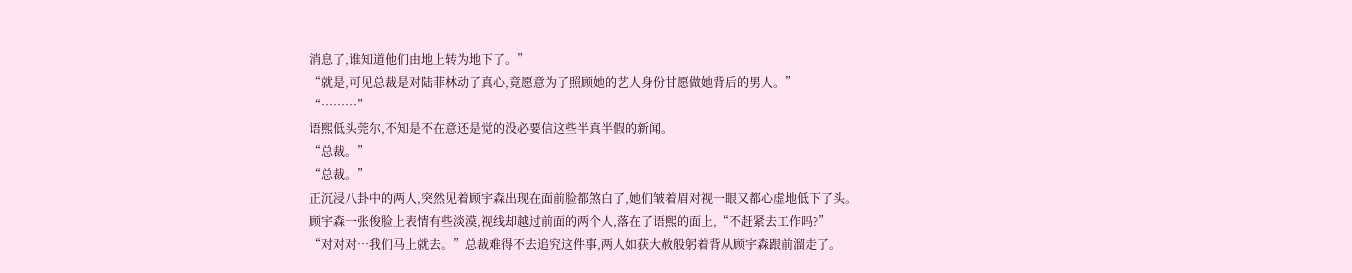消息了,谁知道他们由地上转为地下了。”
“就是,可见总裁是对陆菲林动了真心,竟愿意为了照顾她的艺人身份甘愿做她背后的男人。”
“………”
语熙低头莞尔,不知是不在意还是觉的没必要信这些半真半假的新闻。
“总裁。”
“总裁。”
正沉浸八卦中的两人,突然见着顾宇森出现在面前脸都煞白了,她们皱着眉对视一眼又都心虚地低下了头。
顾宇森一张俊脸上表情有些淡漠,视线却越过前面的两个人,落在了语熙的面上,“不赶紧去工作吗?”
“对对对…我们马上就去。”总裁难得不去追究这件事,两人如获大赦般躬着背从顾宇森跟前溜走了。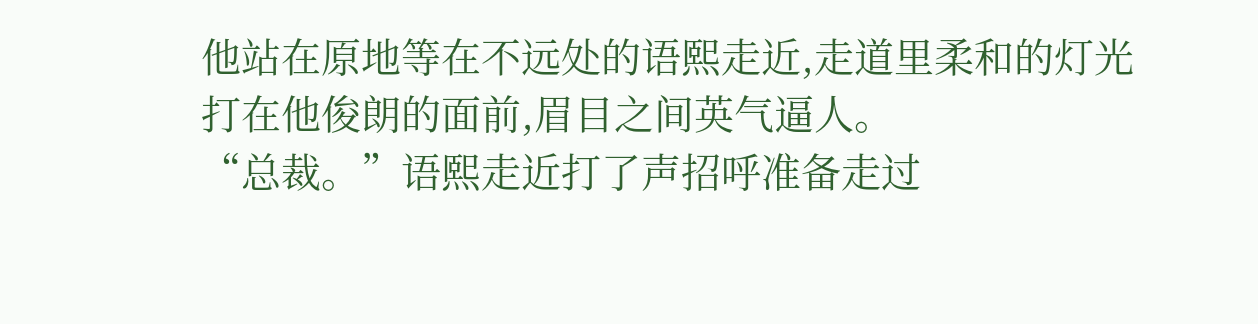他站在原地等在不远处的语熙走近,走道里柔和的灯光打在他俊朗的面前,眉目之间英气逼人。
“总裁。”语熙走近打了声招呼准备走过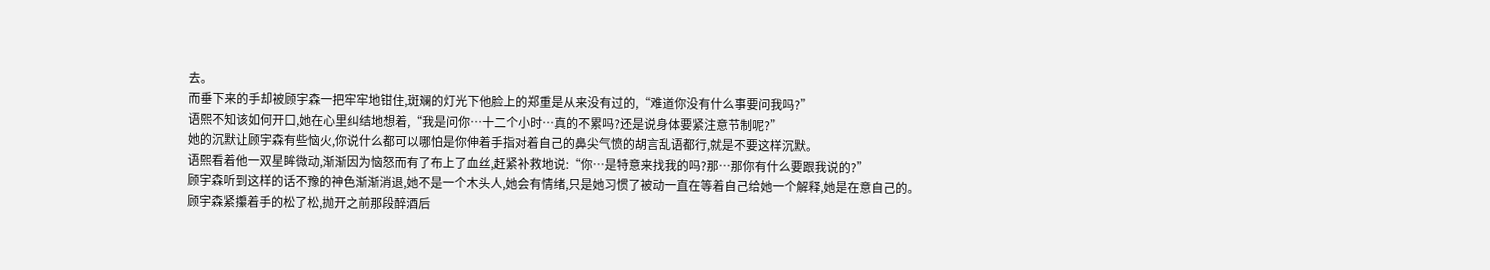去。
而垂下来的手却被顾宇森一把牢牢地钳住,斑斓的灯光下他脸上的郑重是从来没有过的,“难道你没有什么事要问我吗?”
语熙不知该如何开口,她在心里纠结地想着,“我是问你…十二个小时…真的不累吗?还是说身体要紧注意节制呢?”
她的沉默让顾宇森有些恼火,你说什么都可以哪怕是你伸着手指对着自己的鼻尖气愤的胡言乱语都行,就是不要这样沉默。
语熙看着他一双星眸微动,渐渐因为恼怒而有了布上了血丝,赶紧补救地说:“你…是特意来找我的吗?那…那你有什么要跟我说的?”
顾宇森听到这样的话不豫的神色渐渐消退,她不是一个木头人,她会有情绪,只是她习惯了被动一直在等着自己给她一个解释,她是在意自己的。
顾宇森紧攥着手的松了松,抛开之前那段醉酒后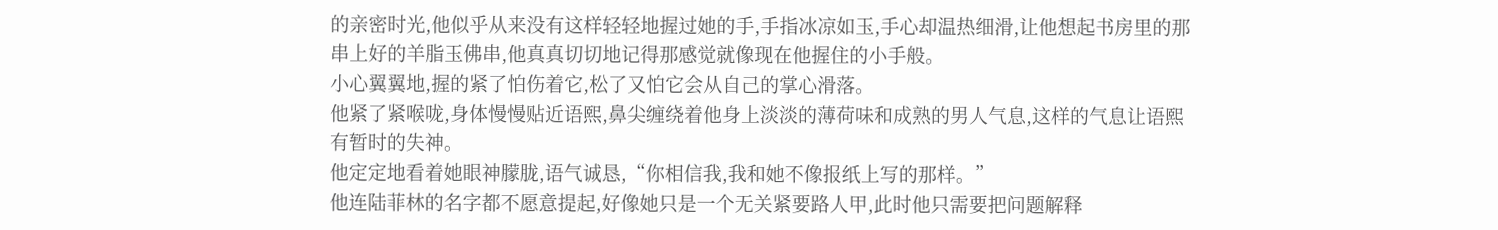的亲密时光,他似乎从来没有这样轻轻地握过她的手,手指冰凉如玉,手心却温热细滑,让他想起书房里的那串上好的羊脂玉佛串,他真真切切地记得那感觉就像现在他握住的小手般。
小心翼翼地,握的紧了怕伤着它,松了又怕它会从自己的掌心滑落。
他紧了紧喉咙,身体慢慢贴近语熙,鼻尖缠绕着他身上淡淡的薄荷味和成熟的男人气息,这样的气息让语熙有暂时的失神。
他定定地看着她眼神朦胧,语气诚恳,“你相信我,我和她不像报纸上写的那样。”
他连陆菲林的名字都不愿意提起,好像她只是一个无关紧要路人甲,此时他只需要把问题解释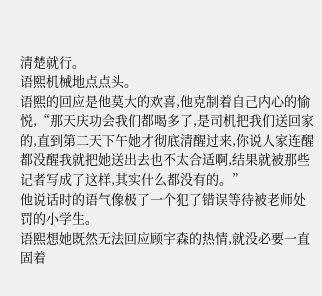清楚就行。
语熙机械地点点头。
语熙的回应是他莫大的欢喜,他克制着自己内心的愉悦,“那天庆功会我们都喝多了,是司机把我们送回家的,直到第二天下午她才彻底清醒过来,你说人家连醒都没醒我就把她送出去也不太合适啊,结果就被那些记者写成了这样,其实什么都没有的。”
他说话时的语气像极了一个犯了错误等待被老师处罚的小学生。
语熙想她既然无法回应顾宇森的热情,就没必要一直固着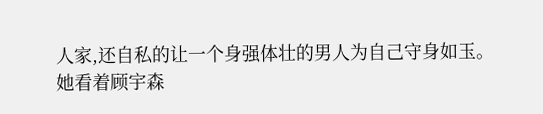人家,还自私的让一个身强体壮的男人为自己守身如玉。
她看着顾宇森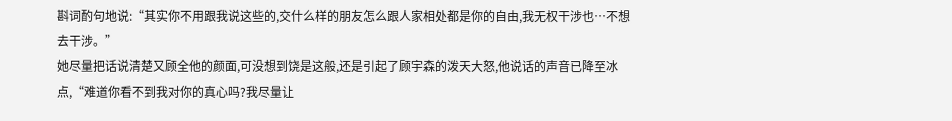斟词酌句地说:“其实你不用跟我说这些的,交什么样的朋友怎么跟人家相处都是你的自由,我无权干涉也…不想去干涉。”
她尽量把话说清楚又顾全他的颜面,可没想到饶是这般,还是引起了顾宇森的泼天大怒,他说话的声音已降至冰点,“难道你看不到我对你的真心吗?我尽量让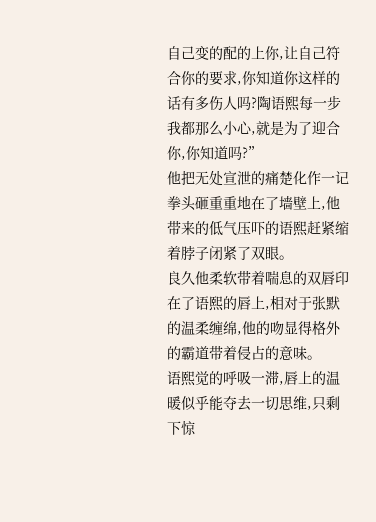自己变的配的上你,让自己符合你的要求,你知道你这样的话有多伤人吗?陶语熙每一步我都那么小心,就是为了迎合你,你知道吗?”
他把无处宣泄的痛楚化作一记拳头砸重重地在了墙壁上,他带来的低气压吓的语熙赶紧缩着脖子闭紧了双眼。
良久他柔软带着喘息的双唇印在了语熙的唇上,相对于张默的温柔缠绵,他的吻显得格外的霸道带着侵占的意味。
语熙觉的呼吸一滞,唇上的温暖似乎能夺去一切思维,只剩下惊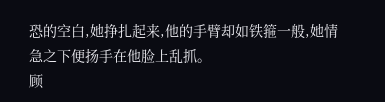恐的空白,她挣扎起来,他的手臂却如铁箍一般,她情急之下便扬手在他脸上乱抓。
顾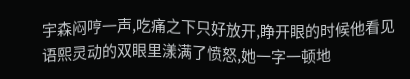宇森闷哼一声,吃痛之下只好放开,睁开眼的时候他看见语熙灵动的双眼里漾满了愤怒,她一字一顿地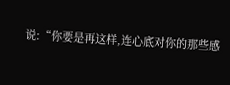说:“你要是再这样,连心底对你的那些感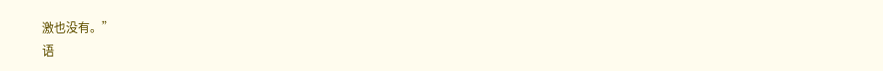激也没有。”
语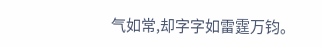气如常,却字字如雷霆万钧。